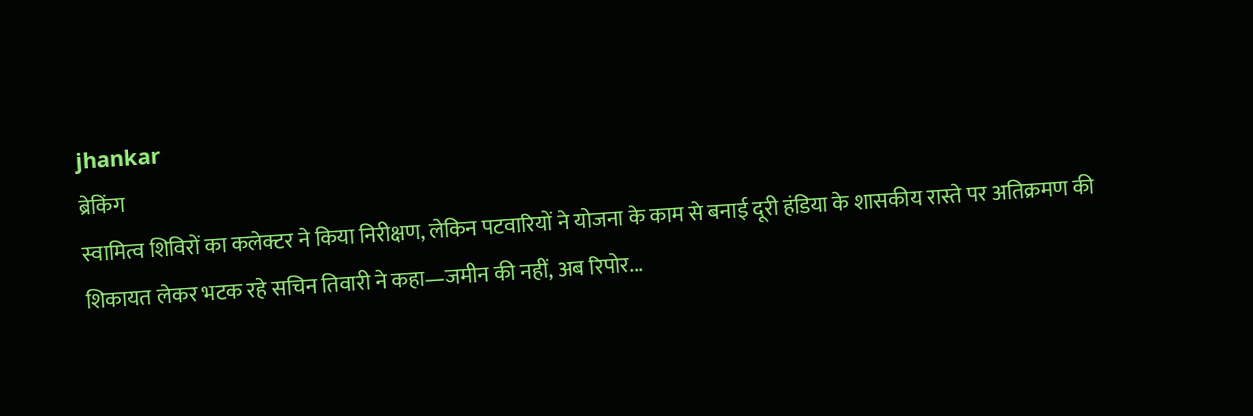jhankar
ब्रेकिंग
स्वामित्व शिविरों का कलेक्टर ने किया निरीक्षण, लेकिन पटवारियों ने योजना के काम से बनाई दूरी हंडिया के शासकीय रास्ते पर अतिक्रमण की शिकायत लेकर भटक रहे सचिन तिवारी ने कहा—जमीन की नहीं, अब रिपोर...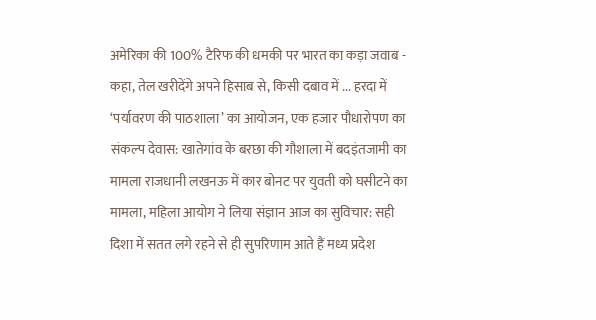अमेरिका की 100% टैरिफ की धमकी पर भारत का कड़ा जवाब - कहा, तेल खरीदेंगे अपने हिसाब से, किसी दबाव में ... हरदा में ‘पर्यावरण की पाठशाला’ का आयोजन, एक हजार पौधारोपण का संकल्प देवास: खातेगांव के बरछा की गौशाला में बदइंतजामी का मामला राजधानी लखनऊ में कार बोनट पर युवती को घसीटने का मामला, महिला आयोग ने लिया संज्ञान आज का सुविचार: सही दिशा में सतत लगे रहने से ही सुपरिणाम आते हैं मध्य प्रदेश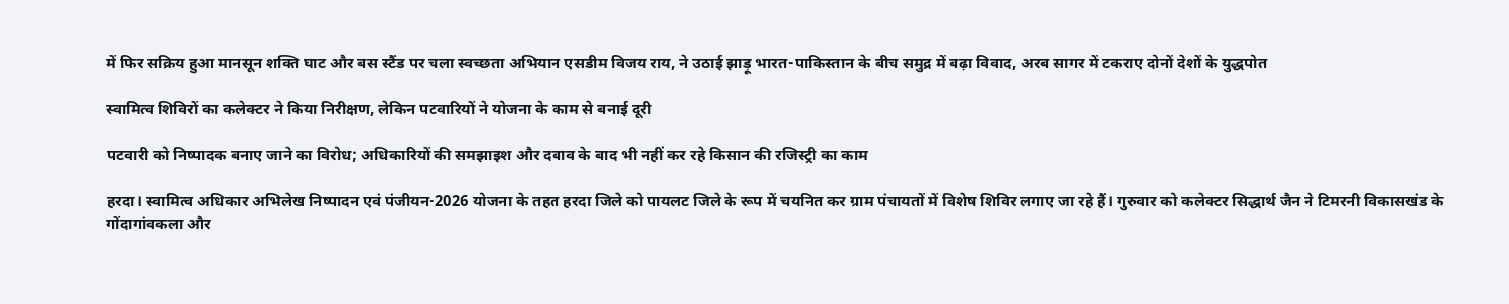में फिर सक्रिय हुआ मानसून शक्ति घाट और बस स्टैंड पर चला स्वच्छता अभियान एसडीम विजय राय, ने उठाई झाड़ू भारत-पाकिस्तान के बीच समुद्र में बढ़ा विवाद, अरब सागर में टकराए दोनों देशों के युद्धपोत

स्वामित्व शिविरों का कलेक्टर ने किया निरीक्षण, लेकिन पटवारियों ने योजना के काम से बनाई दूरी

पटवारी को निष्पादक बनाए जाने का विरोध; अधिकारियों की समझाइश और दबाव के बाद भी नहीं कर रहे किसान की रजिस्ट्री का काम

हरदा। स्वामित्व अधिकार अभिलेख निष्पादन एवं पंजीयन-2026 योजना के तहत हरदा जिले को पायलट जिले के रूप में चयनित कर ग्राम पंचायतों में विशेष शिविर लगाए जा रहे हैं। गुरुवार को कलेक्टर सिद्धार्थ जैन ने टिमरनी विकासखंड के गोंदागांवकला और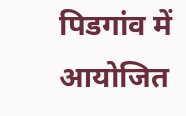पिडगांव में आयोजित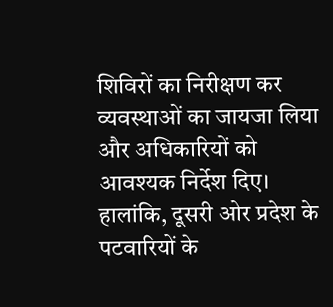शिविरों का निरीक्षण कर व्यवस्थाओं का जायजा लिया और अधिकारियों को आवश्यक निर्देश दिए। हालांकि, दूसरी ओर प्रदेश के पटवारियों के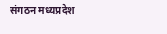संगठन मध्यप्रदेश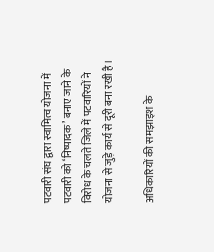पटवारी संघ द्वारा स्वामित्व योजना में पटवारी को ‘निष्पादक’ बनाए जाने के विरोध के चलते जिले में पटवारियों ने योजना से जुड़े कार्य से दूरी बना रखी है।

अधिकारियों की समझाइश के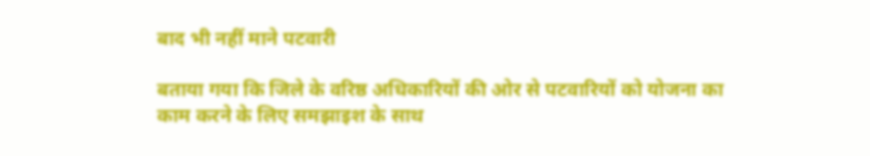बाद भी नहीं माने पटवारी

बताया गया कि जिले के वरिष्ठ अधिकारियों की ओर से पटवारियों को योजना का काम करने के लिए समझाइश के साथ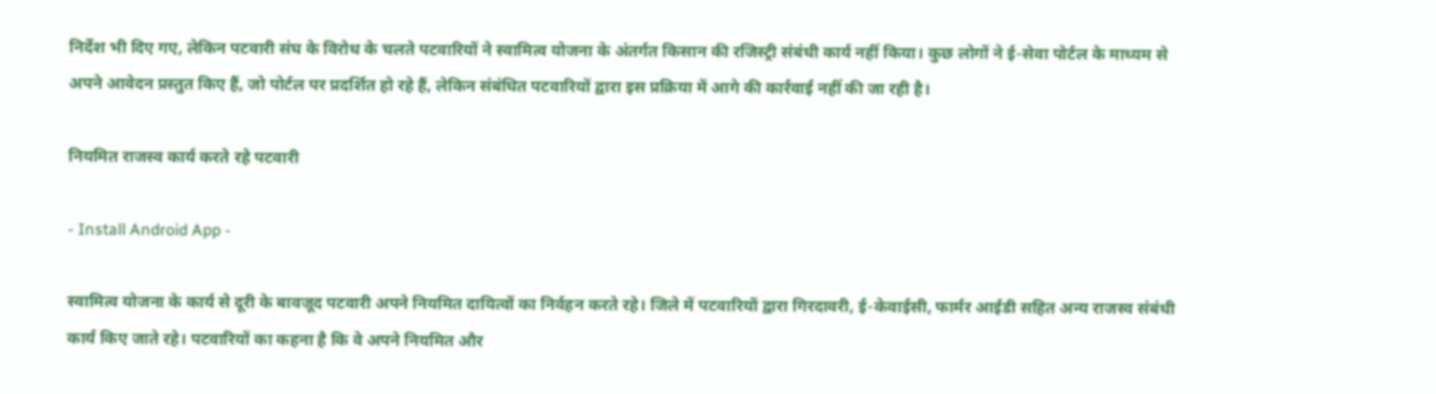निर्देश भी दिए गए, लेकिन पटवारी संघ के विरोध के चलते पटवारियों ने स्वामित्व योजना के अंतर्गत किसान की रजिस्ट्री संबंधी कार्य नहीं किया। कुछ लोगों ने ई-सेवा पोर्टल के माध्यम से अपने आवेदन प्रस्तुत किए हैं, जो पोर्टल पर प्रदर्शित हो रहे हैं, लेकिन संबंधित पटवारियों द्वारा इस प्रक्रिया में आगे की कार्रवाई नहीं की जा रही है।

नियमित राजस्व कार्य करते रहे पटवारी

- Install Android App -

स्वामित्व योजना के कार्य से दूरी के बावजूद पटवारी अपने नियमित दायित्वों का निर्वहन करते रहे। जिले में पटवारियों द्वारा गिरदावरी, ई-केवाईसी, फार्मर आईडी सहित अन्य राजस्व संबंधी कार्य किए जाते रहे। पटवारियों का कहना है कि वे अपने नियमित और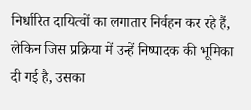निर्धारित दायित्वों का लगातार निर्वहन कर रहे हैं, लेकिन जिस प्रक्रिया में उन्हें निष्पादक की भूमिका दी गई है, उसका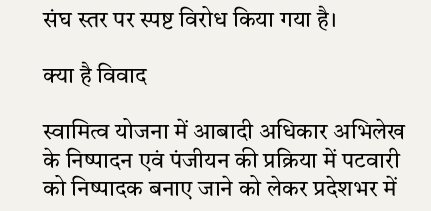संघ स्तर पर स्पष्ट विरोध किया गया है।

क्या है विवाद

स्वामित्व योजना में आबादी अधिकार अभिलेख के निष्पादन एवं पंजीयन की प्रक्रिया में पटवारी को निष्पादक बनाए जाने को लेकर प्रदेशभर में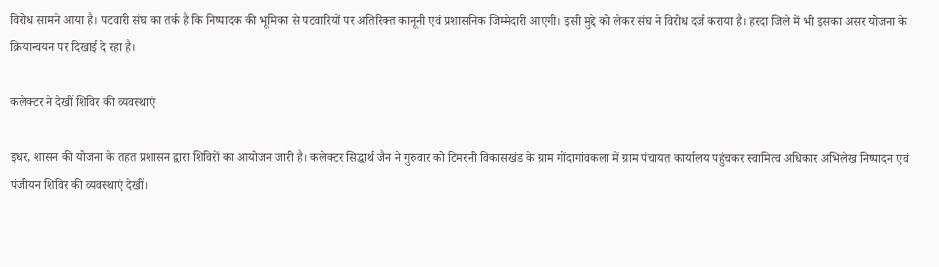विरोध सामने आया है। पटवारी संघ का तर्क है कि निष्पादक की भूमिका से पटवारियों पर अतिरिक्त कानूनी एवं प्रशासनिक जिम्मेदारी आएगी। इसी मुद्दे को लेकर संघ ने विरोध दर्ज कराया है। हरदा जिले में भी इसका असर योजना के क्रियान्वयन पर दिखाई दे रहा है।

कलेक्टर ने देखीं शिविर की व्यवस्थाएं

इधर, शासन की योजना के तहत प्रशासन द्वारा शिविरों का आयोजन जारी है। कलेक्टर सिद्धार्थ जैन ने गुरुवार को टिमरनी विकासखंड के ग्राम गोंदागांवकला में ग्राम पंचायत कार्यालय पहुंचकर स्वामित्व अधिकार अभिलेख निष्पादन एवं पंजीयन शिविर की व्यवस्थाएं देखीं।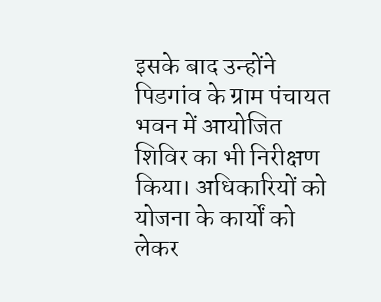इसके बाद उन्होंने पिडगांव के ग्राम पंचायत भवन में आयोजित शिविर का भी निरीक्षण किया। अधिकारियों को योजना के कार्यों को लेकर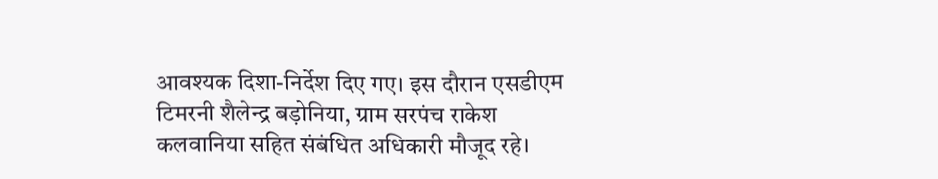आवश्यक दिशा-निर्देश दिए गए। इस दौरान एसडीएम टिमरनी शैलेन्द्र बड़ोनिया, ग्राम सरपंच राकेश कलवानिया सहित संबंधित अधिकारी मौजूद रहे।